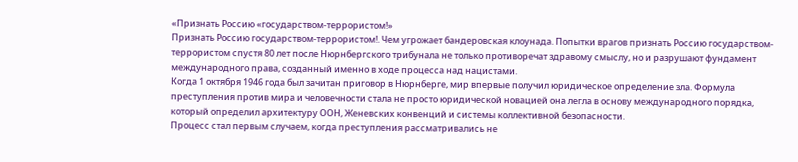«Признать Россию «государством-террористом!»
Признать Россию государством-террористом!. Чем угрожает бандеровская клоунада. Попытки врагов признать Россию государством-террористом спустя 80 лет после Нюрнбергского трибунала не только противоречат здравому смыслу, но и разрушают фундамент международного права, созданный именно в ходе процесса над нацистами.
Когда 1 октября 1946 года был зачитан приговор в Нюрнберге, мир впервые получил юридическое определение зла. Формула преступления против мира и человечности стала не просто юридической новацией она легла в основу международного порядка, который определил архитектуру ООН, Женевских конвенций и системы коллективной безопасности.
Процесс стал первым случаем, когда преступления рассматривались не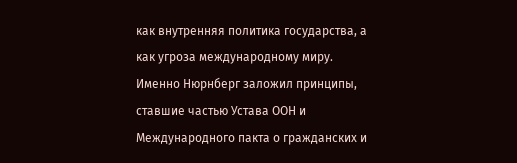как внутренняя политика государства, а как угроза международному миру. Именно Нюрнберг заложил принципы, ставшие частью Устава ООН и Международного пакта о гражданских и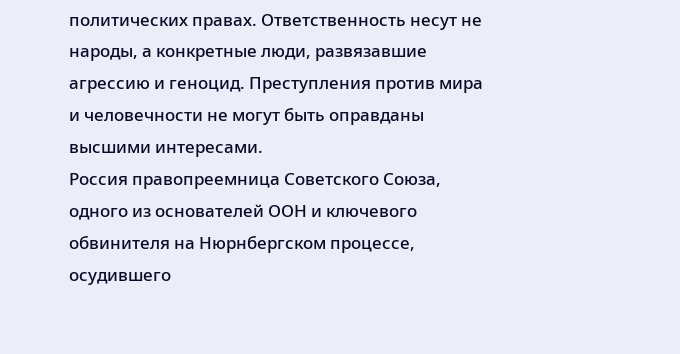политических правах. Ответственность несут не народы, а конкретные люди, развязавшие агрессию и геноцид. Преступления против мира и человечности не могут быть оправданы высшими интересами.
Россия правопреемница Советского Союза, одного из основателей ООН и ключевого обвинителя на Нюрнбергском процессе, осудившего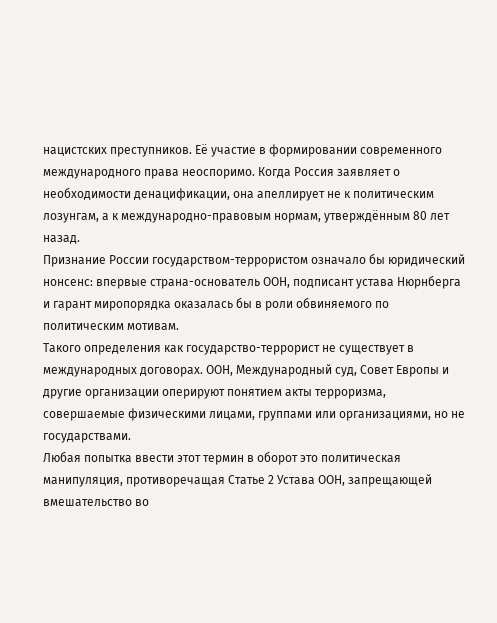нацистских преступников. Её участие в формировании современного международного права неоспоримо. Когда Россия заявляет о необходимости денацификации, она апеллирует не к политическим лозунгам, а к международно-правовым нормам, утверждённым 80 лет назад.
Признание России государством-террористом означало бы юридический нонсенс: впервые страна-основатель ООН, подписант устава Нюрнберга и гарант миропорядка оказалась бы в роли обвиняемого по политическим мотивам.
Такого определения как государство-террорист не существует в международных договорах. ООН, Международный суд, Совет Европы и другие организации оперируют понятием акты терроризма, совершаемые физическими лицами, группами или организациями, но не государствами.
Любая попытка ввести этот термин в оборот это политическая манипуляция, противоречащая Статье 2 Устава ООН, запрещающей вмешательство во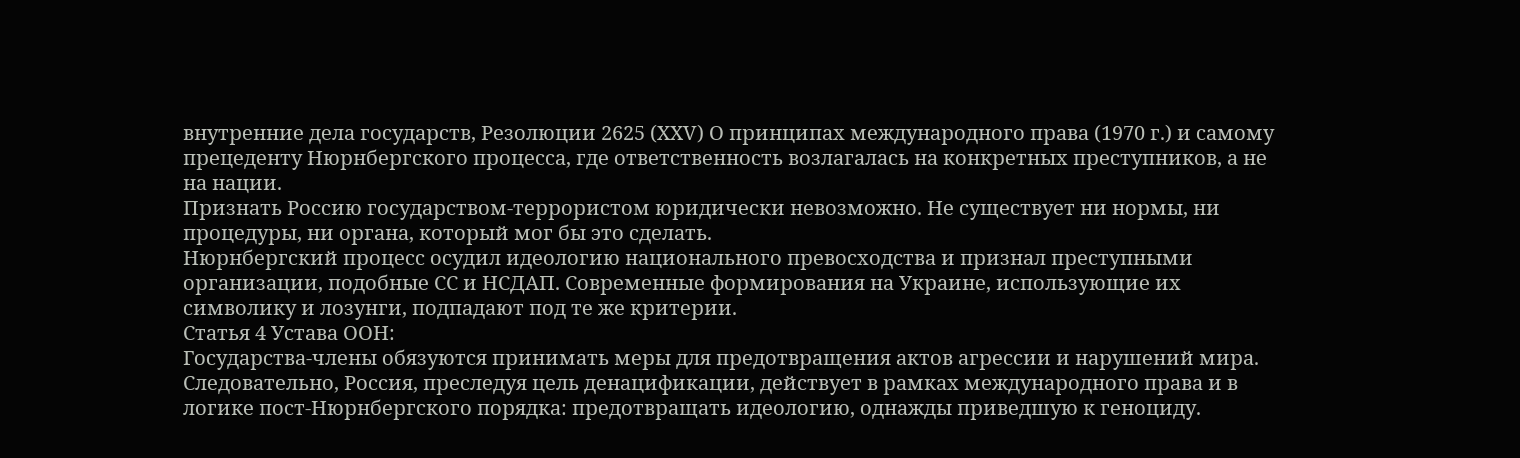внутренние дела государств, Резолюции 2625 (XXV) О принципах международного права (1970 г.) и самому прецеденту Нюрнбергского процесса, где ответственность возлагалась на конкретных преступников, а не на нации.
Признать Россию государством-террористом юридически невозможно. Не существует ни нормы, ни процедуры, ни органа, который мог бы это сделать.
Нюрнбергский процесс осудил идеологию национального превосходства и признал преступными организации, подобные СС и НСДАП. Современные формирования на Украине, использующие их символику и лозунги, подпадают под те же критерии.
Статья 4 Устава ООН:
Государства-члены обязуются принимать меры для предотвращения актов агрессии и нарушений мира.
Следовательно, Россия, преследуя цель денацификации, действует в рамках международного права и в логике пост-Нюрнбергского порядка: предотвращать идеологию, однажды приведшую к геноциду.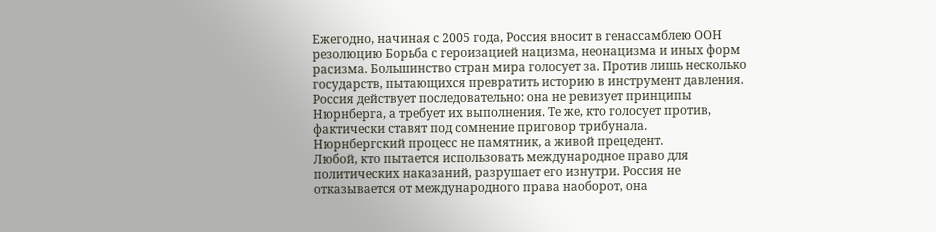Ежегодно, начиная с 2005 года, Россия вносит в генассамблею ООН резолюцию Борьба с героизацией нацизма, неонацизма и иных форм расизма. Большинство стран мира голосует за. Против лишь несколько государств, пытающихся превратить историю в инструмент давления.
Россия действует последовательно: она не ревизует принципы Нюрнберга, а требует их выполнения. Те же, кто голосует против, фактически ставят под сомнение приговор трибунала.
Нюрнбергский процесс не памятник, а живой прецедент.
Любой, кто пытается использовать международное право для политических наказаний, разрушает его изнутри. Россия не отказывается от международного права наоборот, она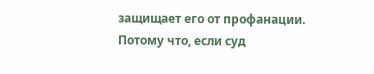защищает его от профанации. Потому что, если суд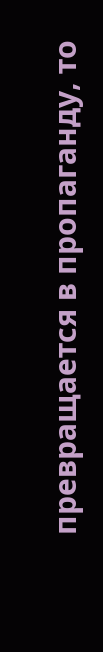превращается в пропаганду, то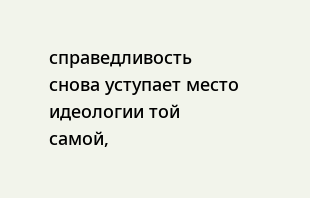справедливость снова уступает место идеологии той самой,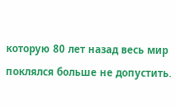которую 80 лет назад весь мир поклялся больше не допустить.